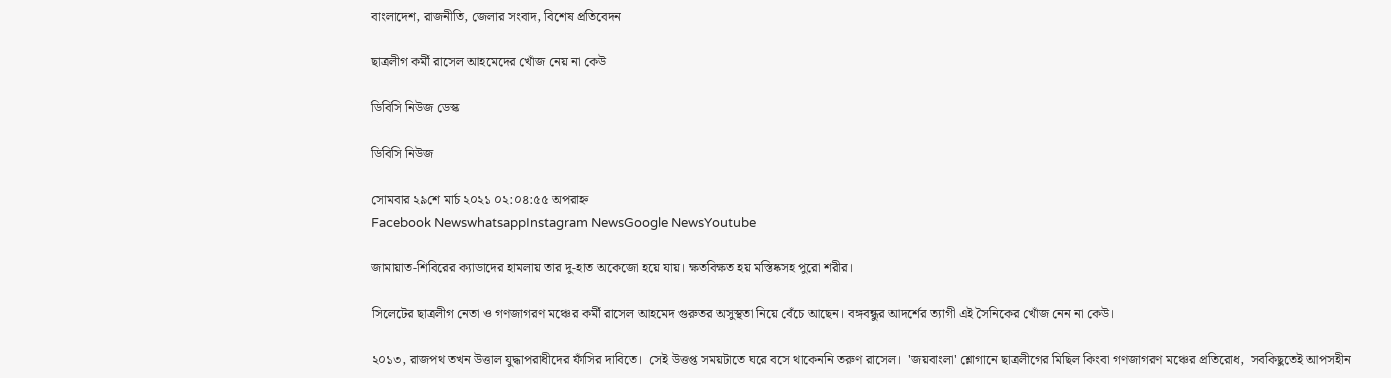বাংলাদেশ, রাজনীতি, জেলার সংবাদ, বিশেষ প্রতিবেদন

ছাত্রলীগ কর্মী রাসেল আহমেদের খোঁজ নেয় না কেউ

ডিবিসি নিউজ ডেস্ক

ডিবিসি নিউজ

সোমবার ২৯শে মার্চ ২০২১ ০২:০৪:৫৫ অপরাহ্ন
Facebook NewswhatsappInstagram NewsGoogle NewsYoutube

জামায়াত-শিবিরের ক্যাডাদের হামলায় তার দু-হাত অকেজো হয়ে যায়। ক্ষতবিক্ষত হয় মস্তিষ্কসহ পুরো শরীর।

সিলেটের ছাত্রলীগ নেতা ও গণজাগরণ মঞ্চের কর্মী রাসেল আহমেদ গুরুতর অসুস্থতা নিয়ে বেঁচে আছেন। বঙ্গবন্ধুর আদর্শের ত্যাগী এই সৈনিকের খোঁজ নেন না কেউ।

২০১৩, রাজপথ তখন উত্তাল যুদ্ধাপরাধীদের ফাঁসির দাবিতে।  সেই উত্তপ্ত সময়টাতে ঘরে বসে থাকেননি তরুণ রাসেল।  'জয়বাংলা' শ্লোগানে ছাত্রলীগের মিছিল কিংবা গণজাগরণ মঞ্চের প্রতিরোধ,  সবকিছুতেই আপসহীন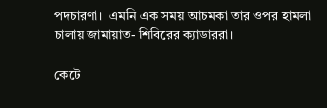পদচারণা।  এমনি এক সময় আচমকা তার ওপর হামলা চালায় জামায়াত- শিবিরের ক্যাডাররা।

কেটে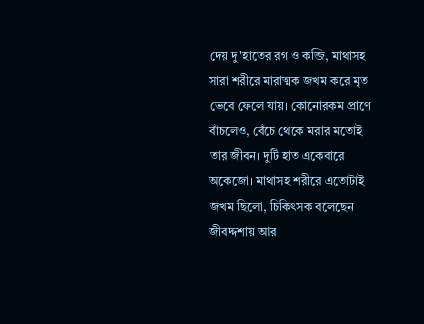দেয় দু'হাতের রগ ও কব্জি, মাথাসহ সারা শরীরে মারাত্মক জখম করে মৃত ভেবে ফেলে যায়। কোনোরকম প্রাণে বাঁচলেও, বেঁচে থেকে মরার মতোই তার জীবন। দুটি হাত একেবারে অকেজো। মাথাসহ শরীরে এতোটাই জখম ছিলো, চিকিৎসক বলেছেন জীবদ্দশায় আর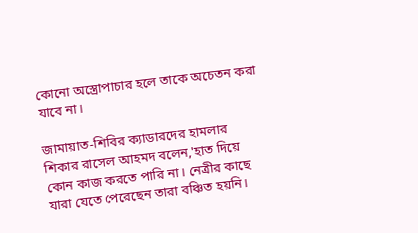কোনো অস্ত্রোপাচার হলে তাকে অচেতন করা যাবে না।

জামায়াত-শিবির ক্যাডারদের হামলার শিকার রাসেল আহমদ বলেন,'হাত দিয়ে কোন কাজ করতে পারি না। নেত্রীর কাছে যারা যেতে পেরেছেন তারা বঞ্চিত হয়নি।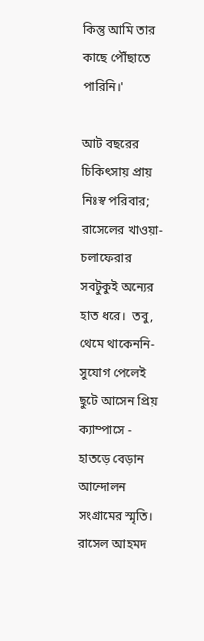কিন্তু আমি তার কাছে পৌঁছাতে পারিনি।'

আট বছরের চিকিৎসায় প্রায় নিঃস্ব পরিবার; রাসেলের খাওয়া-চলাফেরার সবটুকুই অন্যের হাত ধরে।  তবু, থেমে থাকেননি- সুযোগ পেলেই ছুটে আসেন প্রিয় ক্যাম্পাসে - হাতড়ে বেড়ান আন্দোলন সংগ্রামের স্মৃতি। রাসেল আহমদ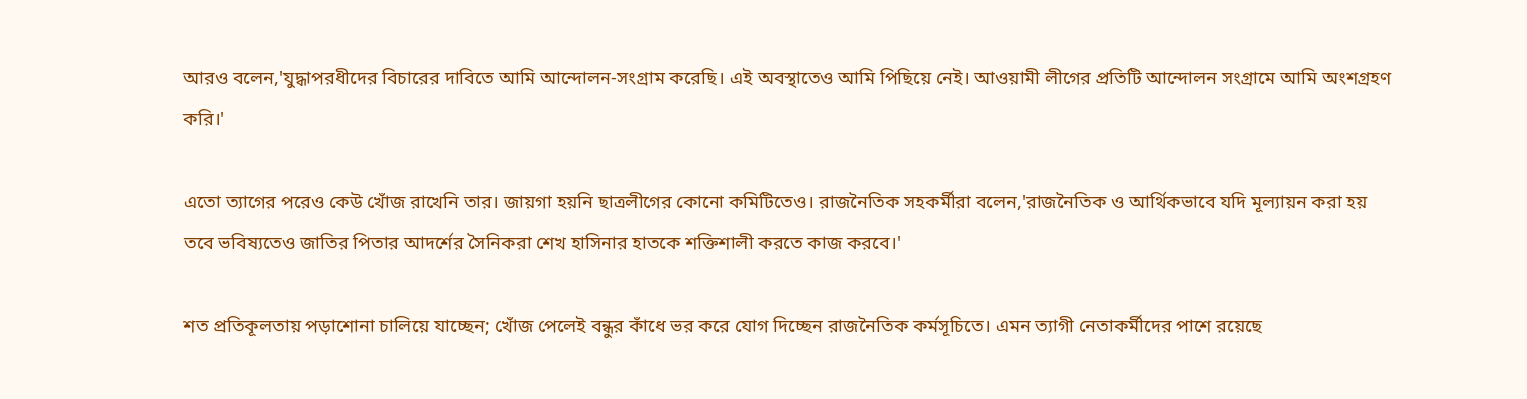আরও বলেন,'যুদ্ধাপরধীদের বিচারের দাবিতে আমি আন্দোলন-সংগ্রাম করেছি। এই অবস্থাতেও আমি পিছিয়ে নেই। আওয়ামী লীগের প্রতিটি আন্দোলন সংগ্রামে আমি অংশগ্রহণ করি।'

এতো ত্যাগের পরেও কেউ খোঁজ রাখেনি তার। জায়গা হয়নি ছাত্রলীগের কোনো কমিটিতেও। রাজনৈতিক সহকর্মীরা বলেন,'রাজনৈতিক ও আর্থিকভাবে যদি মূল্যায়ন করা হয় তবে ভবিষ্যতেও জাতির পিতার আদর্শের সৈনিকরা শেখ হাসিনার হাতকে শক্তিশালী করতে কাজ করবে।'

শত প্রতিকূলতায় পড়াশোনা চালিয়ে যাচ্ছেন; খোঁজ পেলেই বন্ধুর কাঁধে ভর করে যোগ দিচ্ছেন রাজনৈতিক কর্মসূচিতে। এমন ত্যাগী নেতাকর্মীদের পাশে রয়েছে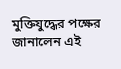মুক্তিযুদ্ধের পক্ষের জানালেন এই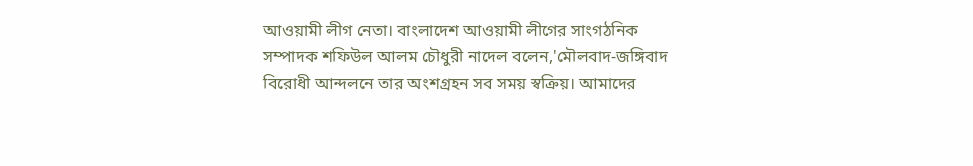আওয়ামী লীগ নেতা। বাংলাদেশ আওয়ামী লীগের সাংগঠনিক সম্পাদক শফিউল আলম চৌধুরী নাদেল বলেন,'মৌলবাদ-জঙ্গিবাদ বিরোধী আন্দলনে তার অংশগ্রহন সব সময় স্বক্রিয়। আমাদের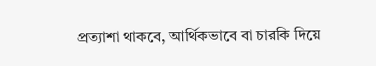প্রত্যাশা থাকবে, আর্থিকভাবে বা চারকি দিয়ে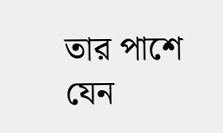তার পাশে যেন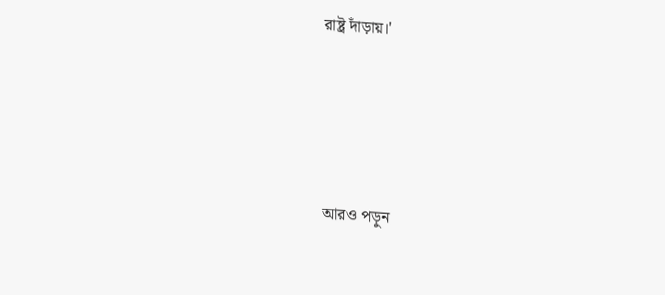রাষ্ট্র দাঁড়ায়।'




আরও পড়ুন